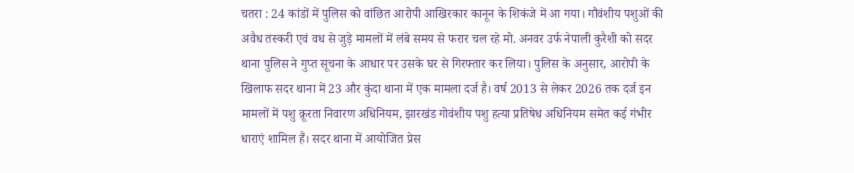चतरा : 24 कांडों में पुलिस को वांछित आरोपी आखिरकार कानून के शिकंजे में आ गया। गौवंशीय पशुओं की अवैध तस्करी एवं वध से जुड़े मामलों में लंबे समय से फरार चल रहे मो. अनवर उर्फ नेपाली कुरैशी को सदर थाना पुलिस ने गुप्त सूचना के आधार पर उसके घर से गिरफ्तार कर लिया। पुलिस के अनुसार, आरोपी के खिलाफ सदर थाना में 23 और कुंदा थाना में एक मामला दर्ज है। वर्ष 2013 से लेकर 2026 तक दर्ज इन मामलों में पशु क्रूरता निवारण अधिनियम, झारखंड गोवंशीय पशु हत्या प्रतिषेध अधिनियम समेत कई गंभीर धाराएं शामिल हैं। सदर थाना में आयोजित प्रेस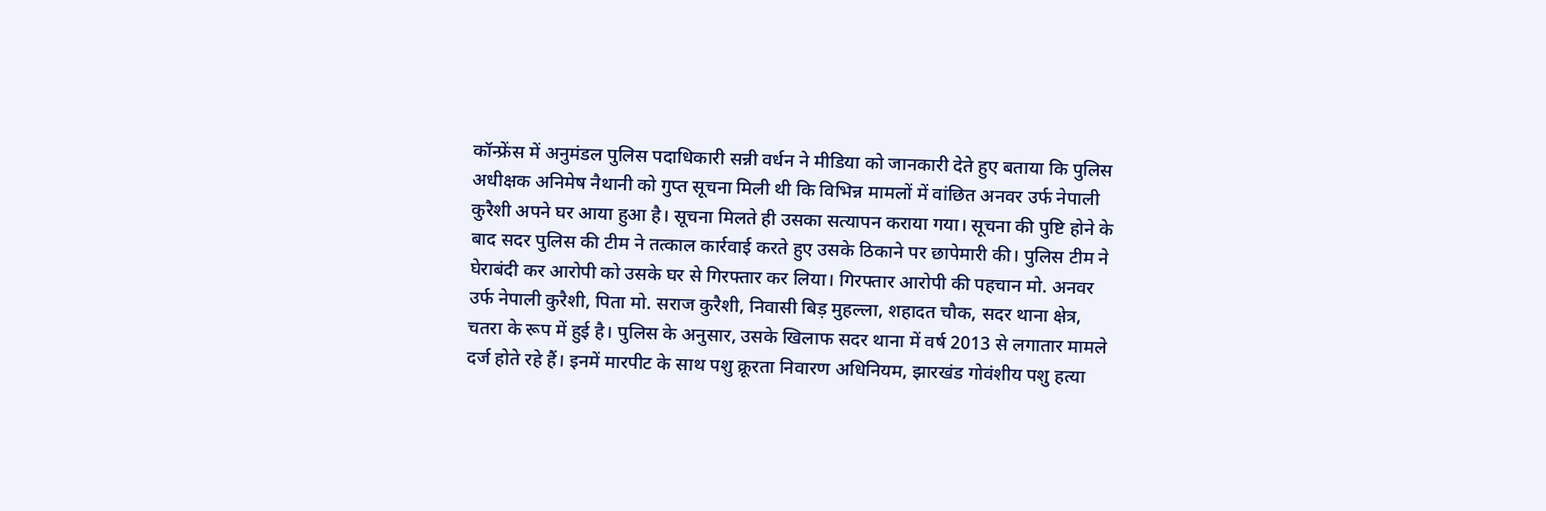कॉन्फ्रेंस में अनुमंडल पुलिस पदाधिकारी सन्नी वर्धन ने मीडिया को जानकारी देते हुए बताया कि पुलिस अधीक्षक अनिमेष नैथानी को गुप्त सूचना मिली थी कि विभिन्न मामलों में वांछित अनवर उर्फ नेपाली कुरैशी अपने घर आया हुआ है। सूचना मिलते ही उसका सत्यापन कराया गया। सूचना की पुष्टि होने के बाद सदर पुलिस की टीम ने तत्काल कार्रवाई करते हुए उसके ठिकाने पर छापेमारी की। पुलिस टीम ने घेराबंदी कर आरोपी को उसके घर से गिरफ्तार कर लिया। गिरफ्तार आरोपी की पहचान मो. अनवर उर्फ नेपाली कुरैशी, पिता मो. सराज कुरैशी, निवासी बिड़ मुहल्ला, शहादत चौक, सदर थाना क्षेत्र, चतरा के रूप में हुई है। पुलिस के अनुसार, उसके खिलाफ सदर थाना में वर्ष 2013 से लगातार मामले दर्ज होते रहे हैं। इनमें मारपीट के साथ पशु क्रूरता निवारण अधिनियम, झारखंड गोवंशीय पशु हत्या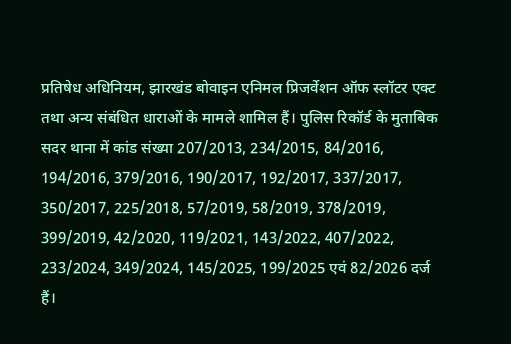प्रतिषेध अधिनियम, झारखंड बोवाइन एनिमल प्रिजर्वेशन ऑफ स्लॉटर एक्ट तथा अन्य संबंधित धाराओं के मामले शामिल हैं। पुलिस रिकॉर्ड के मुताबिक सदर थाना में कांड संख्या 207/2013, 234/2015, 84/2016, 194/2016, 379/2016, 190/2017, 192/2017, 337/2017, 350/2017, 225/2018, 57/2019, 58/2019, 378/2019, 399/2019, 42/2020, 119/2021, 143/2022, 407/2022, 233/2024, 349/2024, 145/2025, 199/2025 एवं 82/2026 दर्ज हैं।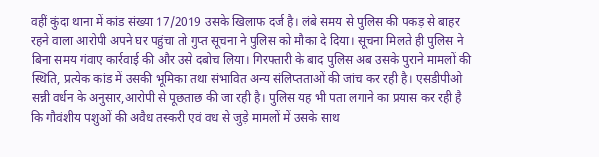वहीं कुंदा थाना में कांड संख्या 17/2019 उसके खिलाफ दर्ज है। लंबे समय से पुलिस की पकड़ से बाहर रहने वाला आरोपी अपने घर पहुंचा तो गुप्त सूचना ने पुलिस को मौका दे दिया। सूचना मिलते ही पुलिस ने बिना समय गंवाए कार्रवाई की और उसे दबोच लिया। गिरफ्तारी के बाद पुलिस अब उसके पुराने मामलों की स्थिति, प्रत्येक कांड में उसकी भूमिका तथा संभावित अन्य संलिप्तताओं की जांच कर रही है। एसडीपीओ सन्नी वर्धन के अनुसार,आरोपी से पूछताछ की जा रही है। पुलिस यह भी पता लगाने का प्रयास कर रही है कि गौवंशीय पशुओं की अवैध तस्करी एवं वध से जुड़े मामलों में उसके साथ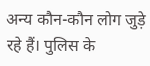अन्य कौन-कौन लोग जुड़े रहे हैं। पुलिस के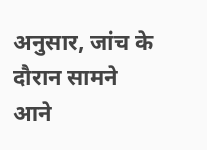अनुसार, जांच के दौरान सामने आने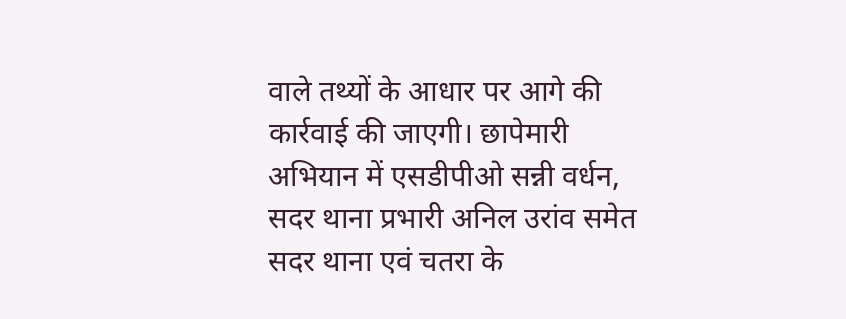वाले तथ्यों के आधार पर आगे की कार्रवाई की जाएगी। छापेमारी अभियान में एसडीपीओ सन्नी वर्धन, सदर थाना प्रभारी अनिल उरांव समेत सदर थाना एवं चतरा के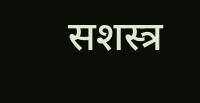सशस्त्र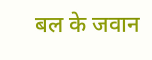बल के जवान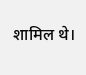शामिल थे।